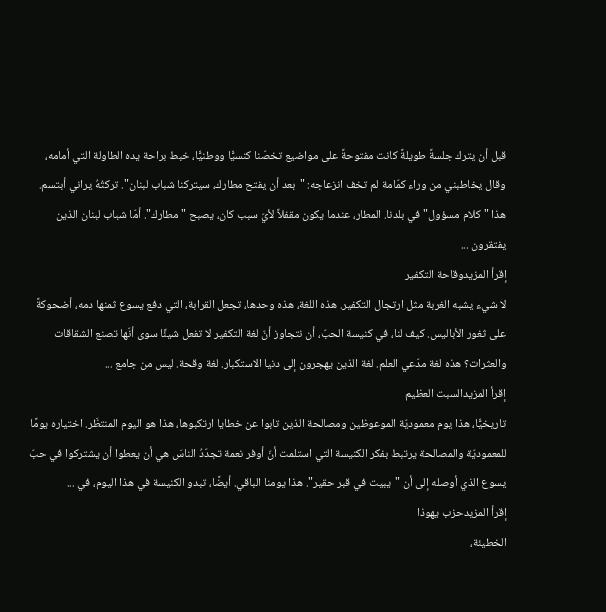قبل أن يترك جلسةً طويلةً كانت مفتوحةً على مواضيع تخصّنا كنسيًّا ووطنيًّا، خبط براحة يده الطاولة التي أمامه، وقال يخاطبني من وراء كمّامة لم تخف انزعاجه: "بعد أن يفتح مطارك، سيتركنا شباب لبنان". تركتُهُ يراني أبتسم. هذا "كلام مسؤول" في بلدنا. المطار، عندما يكون مقفلاً لأيّ سبب كان، يصبح "مطارك". أمّا شباب لبنان الذين يفتقرون ...
إقرأ المزيدوقاحة التكفير
لا شيء يشبه الغربة مثل ارتجال التكفير. هذه اللغة، هذه وحدها، تجعل القرابة، التي دفع يسوع ثمنها دمه، أضحوكةً على ثغور الأباليس. كيف لنا، في كنيسة الحبّ، أن نتجاوز أنّ لغة التكفير لا تفعل شيئًا سوى أنّها تصنع الشقاقات والعثرات؟ هذه لغة مدّعي العلم. لغة الذين يهجرون إلى دنيا الاستكبار. لغة وقحة. ليس من جامع ...
إقرأ المزيدالسبت العظيم
تاريخيًّا، هذا يوم معموديّة الموعوظين ومصالحة الذين تابوا عن خطايا ارتكبوها، هذا هو اليوم المنتظَر. اختياره يومًا للمعموديّة والمصالحة يرتبط بفكر الكنيسة التي استلمت أنّ أوفر نعمة تجدّدُ الناسَ هي أن يعطوا أن يشتركوا في حبّ يسوع الذي أوصله إلى أن "يبيت في قبر حقير". هذا يومنا الباقي. أيضًا، تبدو الكنيسة في هذا اليوم، في ...
إقرأ المزيدحزب يهوذا
الخطيئة،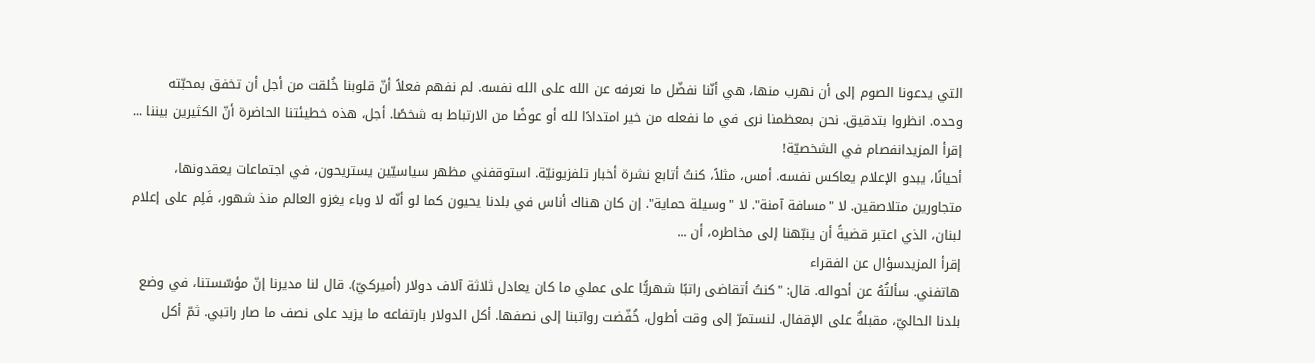التي يدعونا الصوم إلى أن نهرب منها، هي أنّنا نفضّل ما نعرفه عن الله على الله نفسه. لم نفهم فعلاً أنّ قلوبنا خُلقت من أجل أن تخفق بمحبّته وحده. انظروا بتدقيق. نحن بمعظمنا نرى في ما نفعله من خير امتدادًا لله أو عوضًا من الارتباط به شخصًا. أجل، هذه خطيئتنا الحاضرة أنّ الكثيرين بيننا ...
إقرأ المزيدانفصام في الشخصيّة!
أحيانًا، يبدو الإعلام يعاكس نفسه. أمس، مثلاً، كنتُ أتابع نشرة أخبار تلفزيونيّة. استوقفني مظهر سياسيّين يستريحون، في اجتماعات يعقدونها، متجاورين متلاصقين. لا "مسافة آمنة". لا "وسيلة حماية". إن كان هناك أناس في بلدنا يحيون كما لو أنّه لا وباء يغزو العالم منذ شهور، فَلِم على إعلام لبنان، الذي اعتبر قضيةً أن ينبّهنا إلى مخاطره، أن ...
إقرأ المزيدسؤال عن الفقراء
هاتفني. سألتُهُ عن أحواله. قال: "كنتُ أتقاضى راتبًا شهريًّا على عملي ما كان يعادل ثلاثة آلاف دولار (أميركيّ). قال لنا مديرنا إنّ مؤسّستنا، في وضع بلدنا الحاليّ، مقبلةٌ على الإقفال. لنستمرّ إلى وقت أطول، خُفّضت رواتبنا إلى نصفها. أكل الدولار بارتفاعه ما يزيد على نصف ما صار راتبي. ثمّ أكل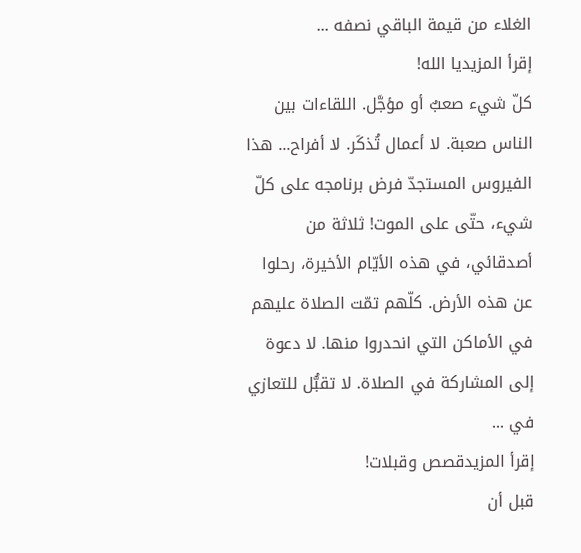الغلاء من قيمة الباقي نصفه ...
إقرأ المزيديا الله!
كلّ شيء صعبٌ أو مؤجَّل. اللقاءات بين الناس صعبة. لا أعمال تُذكَر. لا أفراح... هذا الفيروس المستجدّ فرض برنامجه على كلّ شيء، حتّى على الموت! ثلاثة من أصدقائي، في هذه الأيّام الأخيرة، رحلوا عن هذه الأرض. كلّهم تمّت الصلاة عليهم في الأماكن التي انحدروا منها. لا دعوة إلى المشاركة في الصلاة. لا تقبُّل للتعازي في ...
إقرأ المزيدقصص وقبلات!
قبل أن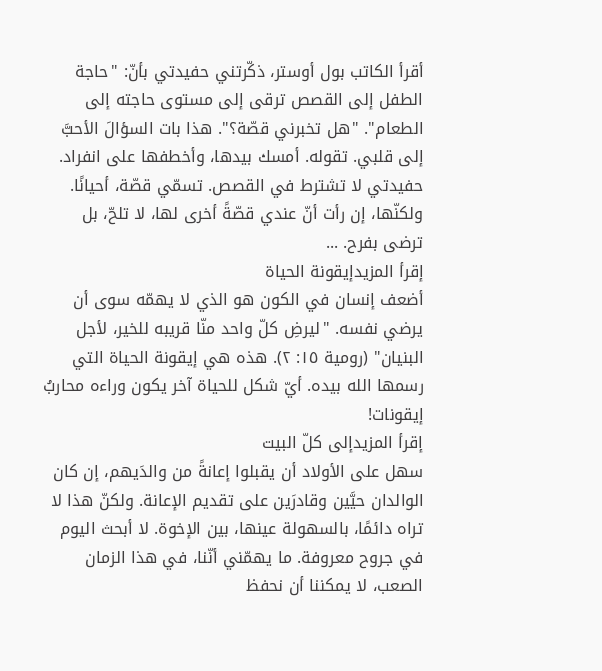أقرأ الكاتب بول أوستر، ذكّرتني حفيدتي بأنّ: "حاجة الطفل إلى القصص ترقى إلى مستوى حاجته إلى الطعام". "هل تخبرني قصّة؟". هذا بات السؤالَ الأحبَّ إلى قلبي. تقوله. أمسك بيدها، وأخطفها على انفراد. حفيدتي لا تشترط في القصص. تسمّي قصّة، أحيانًا. ولكنّها، إن رأت أنّ عندي قصّةً أخرى لها، لا تلحّ، بل ترضى بفرح. ...
إقرأ المزيدإيقونة الحياة
أضعف إنسان في الكون هو الذي لا يهمّه سوى أن يرضي نفسه. "ليرضِ كلّ واحد منّا قريبه للخير، لأجل البنيان" (رومية ١٥: ٢). هذه هي إيقونة الحياة التي رسمها الله بيده. أيّ شكل للحياة آخر يكون وراءه محاربُ إيقونات!
إقرأ المزيدإلى كلّ البيت
سهل على الأولاد أن يقبلوا إعانةً من والدَيهم، إن كان الوالدان حيَّين وقادرَين على تقديم الإعانة. ولكنّ هذا لا تراه دائمًا، بالسهولة عينها، بين الإخوة. لا أبحث اليوم في جروح معروفة. ما يهمّني أنّنا، في هذا الزمان الصعب، لا يمكننا أن نحفظ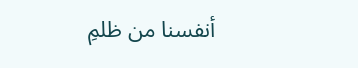أنفسنا من ظلمِ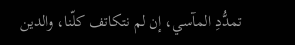تمدُّدِ المآسي، إن لم نتكاتف كلّنا، والدين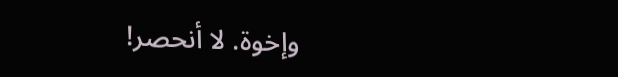وإخوة. لا أنحصر!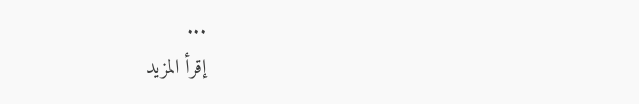...
إقرأ المزيد